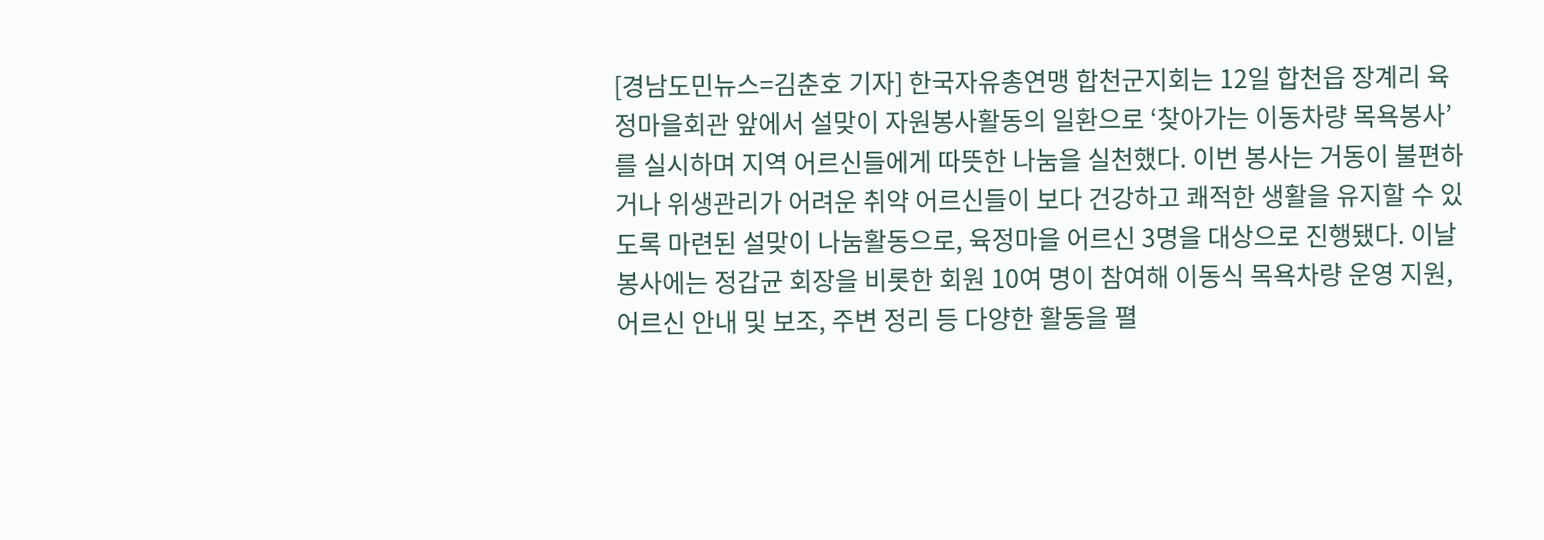[경남도민뉴스=김춘호 기자] 한국자유총연맹 합천군지회는 12일 합천읍 장계리 육정마을회관 앞에서 설맞이 자원봉사활동의 일환으로 ‘찾아가는 이동차량 목욕봉사’를 실시하며 지역 어르신들에게 따뜻한 나눔을 실천했다. 이번 봉사는 거동이 불편하거나 위생관리가 어려운 취약 어르신들이 보다 건강하고 쾌적한 생활을 유지할 수 있도록 마련된 설맞이 나눔활동으로, 육정마을 어르신 3명을 대상으로 진행됐다. 이날 봉사에는 정갑균 회장을 비롯한 회원 10여 명이 참여해 이동식 목욕차량 운영 지원, 어르신 안내 및 보조, 주변 정리 등 다양한 활동을 펼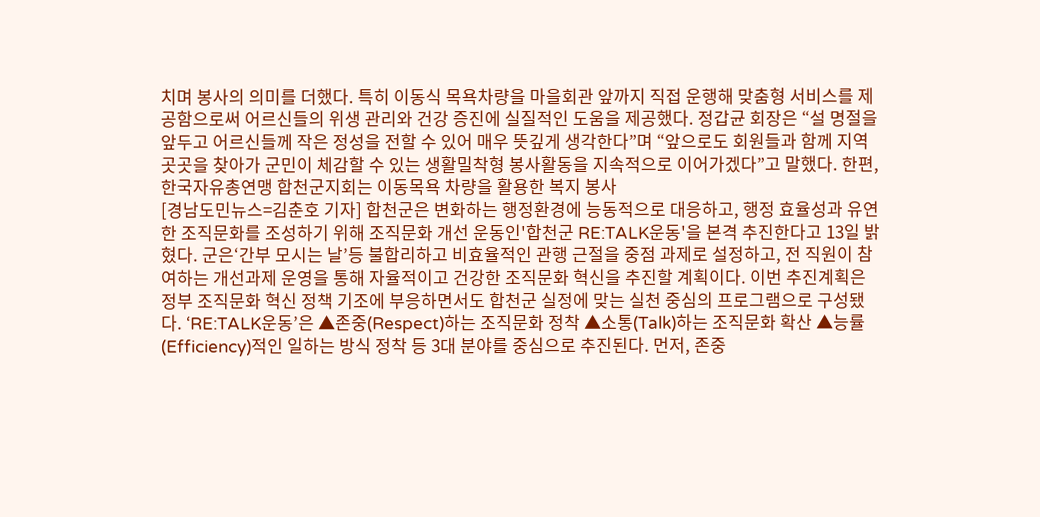치며 봉사의 의미를 더했다. 특히 이동식 목욕차량을 마을회관 앞까지 직접 운행해 맞춤형 서비스를 제공함으로써 어르신들의 위생 관리와 건강 증진에 실질적인 도움을 제공했다. 정갑균 회장은 “설 명절을 앞두고 어르신들께 작은 정성을 전할 수 있어 매우 뜻깊게 생각한다”며 “앞으로도 회원들과 함께 지역 곳곳을 찾아가 군민이 체감할 수 있는 생활밀착형 봉사활동을 지속적으로 이어가겠다”고 말했다. 한편, 한국자유총연맹 합천군지회는 이동목욕 차량을 활용한 복지 봉사
[경남도민뉴스=김춘호 기자] 합천군은 변화하는 행정환경에 능동적으로 대응하고, 행정 효율성과 유연한 조직문화를 조성하기 위해 조직문화 개선 운동인'합천군 RE:TALK운동'을 본격 추진한다고 13일 밝혔다. 군은‘간부 모시는 날’등 불합리하고 비효율적인 관행 근절을 중점 과제로 설정하고, 전 직원이 참여하는 개선과제 운영을 통해 자율적이고 건강한 조직문화 혁신을 추진할 계획이다. 이번 추진계획은 정부 조직문화 혁신 정책 기조에 부응하면서도 합천군 실정에 맞는 실천 중심의 프로그램으로 구성됐다. ‘RE:TALK운동’은 ▲존중(Respect)하는 조직문화 정착 ▲소통(Talk)하는 조직문화 확산 ▲능률(Efficiency)적인 일하는 방식 정착 등 3대 분야를 중심으로 추진된다. 먼저, 존중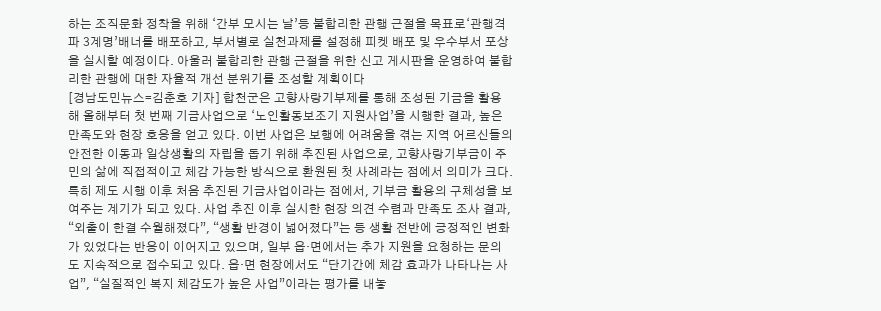하는 조직문화 정착을 위해 ‘간부 모시는 날’등 불합리한 관행 근절을 목표로‘관행격파 3계명’배너를 배포하고, 부서별로 실천과제를 설정해 피켓 배포 및 우수부서 포상을 실시할 예정이다. 아울러 불합리한 관행 근절을 위한 신고 게시판을 운영하여 불합리한 관행에 대한 자율적 개선 분위기를 조성할 계획이다
[경남도민뉴스=김춘호 기자] 합천군은 고향사랑기부제를 통해 조성된 기금을 활용해 올해부터 첫 번째 기금사업으로 ‘노인활동보조기 지원사업’을 시행한 결과, 높은 만족도와 현장 호응을 얻고 있다. 이번 사업은 보행에 어려움을 겪는 지역 어르신들의 안전한 이동과 일상생활의 자립을 돕기 위해 추진된 사업으로, 고향사랑기부금이 주민의 삶에 직접적이고 체감 가능한 방식으로 환원된 첫 사례라는 점에서 의미가 크다. 특히 제도 시행 이후 처음 추진된 기금사업이라는 점에서, 기부금 활용의 구체성을 보여주는 계기가 되고 있다. 사업 추진 이후 실시한 현장 의견 수렴과 만족도 조사 결과, “외출이 한결 수월해졌다”, “생활 반경이 넓어졌다”는 등 생활 전반에 긍정적인 변화가 있었다는 반응이 이어지고 있으며, 일부 읍·면에서는 추가 지원을 요청하는 문의도 지속적으로 접수되고 있다. 읍·면 현장에서도 “단기간에 체감 효과가 나타나는 사업”, “실질적인 복지 체감도가 높은 사업”이라는 평가를 내놓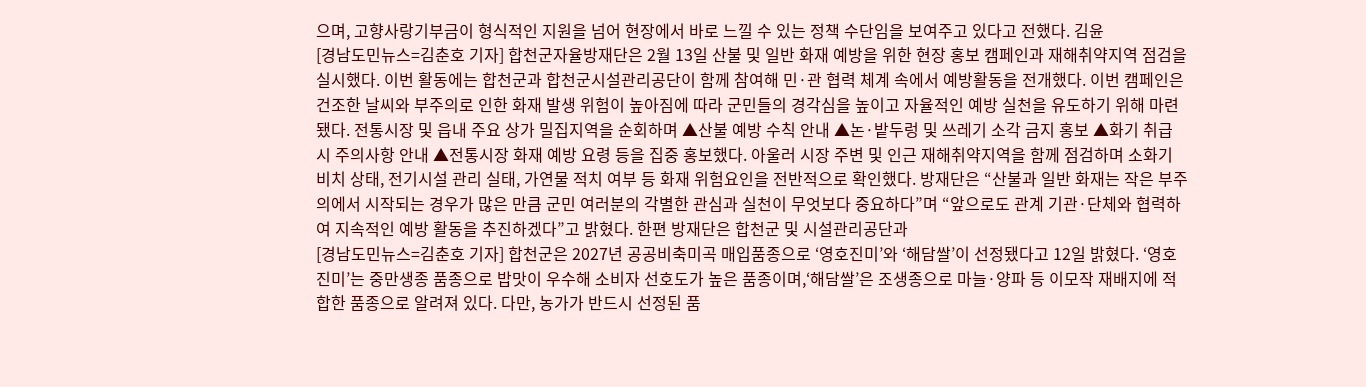으며, 고향사랑기부금이 형식적인 지원을 넘어 현장에서 바로 느낄 수 있는 정책 수단임을 보여주고 있다고 전했다. 김윤
[경남도민뉴스=김춘호 기자] 합천군자율방재단은 2월 13일 산불 및 일반 화재 예방을 위한 현장 홍보 캠페인과 재해취약지역 점검을 실시했다. 이번 활동에는 합천군과 합천군시설관리공단이 함께 참여해 민·관 협력 체계 속에서 예방활동을 전개했다. 이번 캠페인은 건조한 날씨와 부주의로 인한 화재 발생 위험이 높아짐에 따라 군민들의 경각심을 높이고 자율적인 예방 실천을 유도하기 위해 마련됐다. 전통시장 및 읍내 주요 상가 밀집지역을 순회하며 ▲산불 예방 수칙 안내 ▲논·밭두렁 및 쓰레기 소각 금지 홍보 ▲화기 취급 시 주의사항 안내 ▲전통시장 화재 예방 요령 등을 집중 홍보했다. 아울러 시장 주변 및 인근 재해취약지역을 함께 점검하며 소화기 비치 상태, 전기시설 관리 실태, 가연물 적치 여부 등 화재 위험요인을 전반적으로 확인했다. 방재단은 “산불과 일반 화재는 작은 부주의에서 시작되는 경우가 많은 만큼 군민 여러분의 각별한 관심과 실천이 무엇보다 중요하다”며 “앞으로도 관계 기관·단체와 협력하여 지속적인 예방 활동을 추진하겠다”고 밝혔다. 한편 방재단은 합천군 및 시설관리공단과
[경남도민뉴스=김춘호 기자] 합천군은 2027년 공공비축미곡 매입품종으로 ‘영호진미’와 ‘해담쌀’이 선정됐다고 12일 밝혔다. ‘영호진미’는 중만생종 품종으로 밥맛이 우수해 소비자 선호도가 높은 품종이며,‘해담쌀’은 조생종으로 마늘·양파 등 이모작 재배지에 적합한 품종으로 알려져 있다. 다만, 농가가 반드시 선정된 품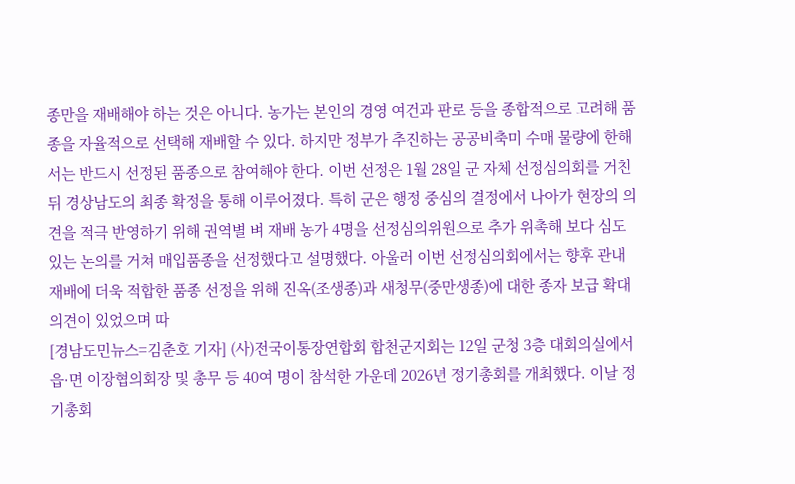종만을 재배해야 하는 것은 아니다. 농가는 본인의 경영 여건과 판로 등을 종합적으로 고려해 품종을 자율적으로 선택해 재배할 수 있다. 하지만 정부가 추진하는 공공비축미 수매 물량에 한해서는 반드시 선정된 품종으로 참여해야 한다. 이번 선정은 1월 28일 군 자체 선정심의회를 거친 뒤 경상남도의 최종 확정을 통해 이루어졌다. 특히 군은 행정 중심의 결정에서 나아가 현장의 의견을 적극 반영하기 위해 권역별 벼 재배 농가 4명을 선정심의위원으로 추가 위촉해 보다 심도 있는 논의를 거쳐 매입품종을 선정했다고 설명했다. 아울러 이번 선정심의회에서는 향후 관내 재배에 더욱 적합한 품종 선정을 위해 진옥(조생종)과 새청무(중만생종)에 대한 종자 보급 확대 의견이 있었으며 따
[경남도민뉴스=김춘호 기자] (사)전국이통장연합회 합천군지회는 12일 군청 3층 대회의실에서 읍·면 이장협의회장 및 총무 등 40여 명이 참석한 가운데 2026년 정기총회를 개최했다. 이날 정기총회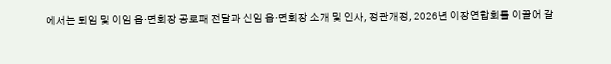에서는 퇴임 및 이임 읍·면회장 공로패 전달과 신임 읍·면회장 소개 및 인사, 정관개정, 2026년 이장연합회를 이끌어 갈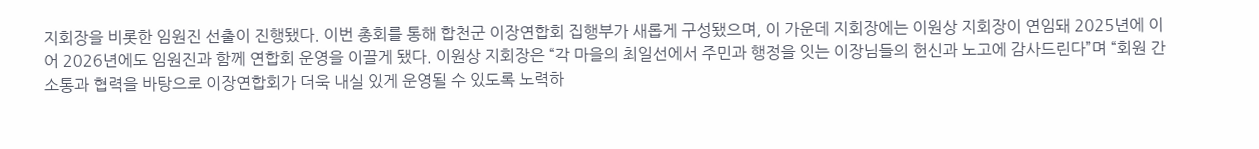지회장을 비롯한 임원진 선출이 진행됐다. 이번 총회를 통해 합천군 이장연합회 집행부가 새롭게 구성됐으며, 이 가운데 지회장에는 이원상 지회장이 연임돼 2025년에 이어 2026년에도 임원진과 함께 연합회 운영을 이끌게 됐다. 이원상 지회장은 “각 마을의 최일선에서 주민과 행정을 잇는 이장님들의 헌신과 노고에 감사드린다”며 “회원 간 소통과 협력을 바탕으로 이장연합회가 더욱 내실 있게 운영될 수 있도록 노력하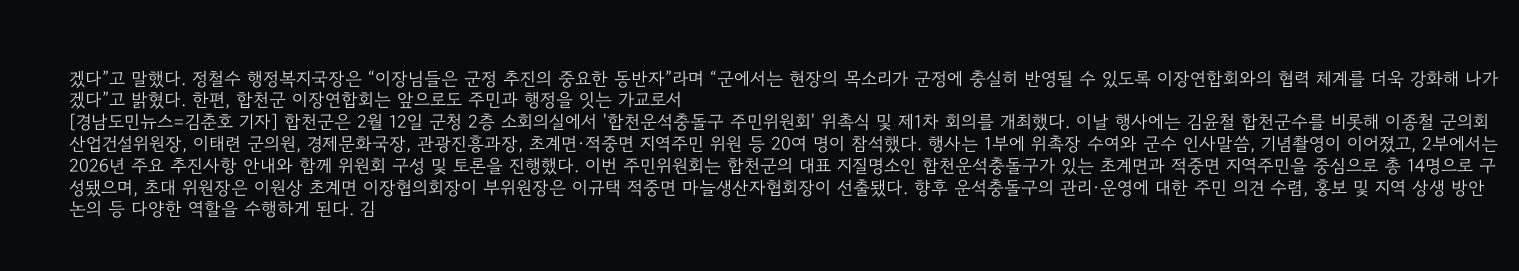겠다”고 말했다. 정철수 행정복지국장은 “이장님들은 군정 추진의 중요한 동반자”라며 “군에서는 현장의 목소리가 군정에 충실히 반영될 수 있도록 이장연합회와의 협력 체계를 더욱 강화해 나가겠다”고 밝혔다. 한편, 합천군 이장연합회는 앞으로도 주민과 행정을 잇는 가교로서
[경남도민뉴스=김춘호 기자] 합천군은 2월 12일 군청 2층 소회의실에서 '합천운석충돌구 주민위원회' 위촉식 및 제1차 회의를 개최했다. 이날 행사에는 김윤철 합천군수를 비롯해 이종철 군의회 산업건설위원장, 이태련 군의원, 경제문화국장, 관광진흥과장, 초계면·적중면 지역주민 위원 등 20여 명이 참석했다. 행사는 1부에 위촉장 수여와 군수 인사말씀, 기념촬영이 이어졌고, 2부에서는 2026년 주요 추진사항 안내와 함께 위원회 구성 및 토론을 진행했다. 이번 주민위원회는 합천군의 대표 지질명소인 합천운석충돌구가 있는 초계면과 적중면 지역주민을 중심으로 총 14명으로 구성됐으며, 초대 위원장은 이원상 초계면 이장협의회장이 부위원장은 이규택 적중면 마늘생산자협회장이 선출됐다. 향후 운석충돌구의 관리·운영에 대한 주민 의견 수렴, 홍보 및 지역 상생 방안 논의 등 다양한 역할을 수행하게 된다. 김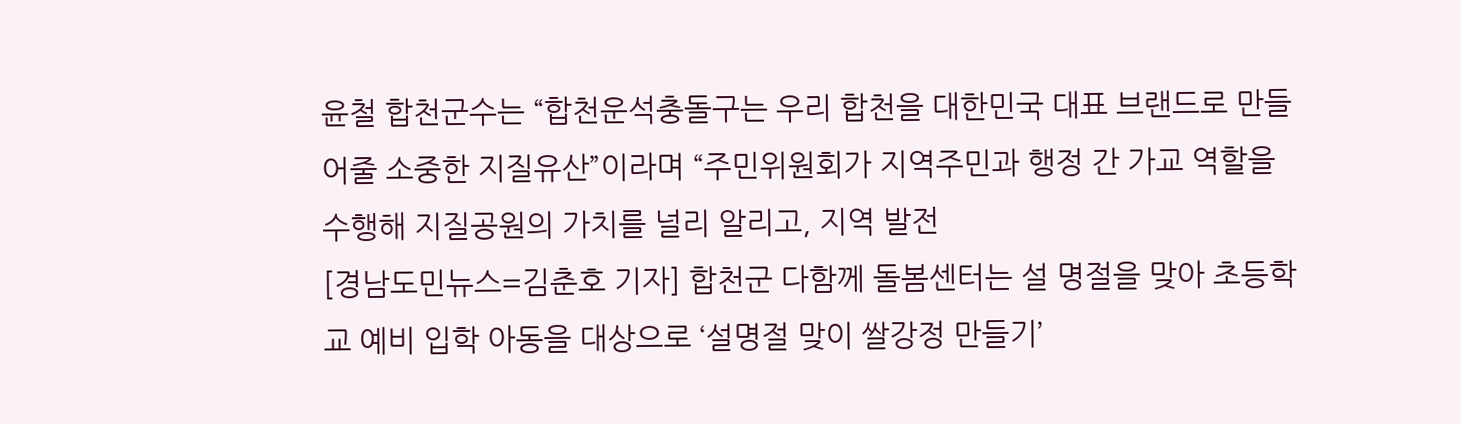윤철 합천군수는 “합천운석충돌구는 우리 합천을 대한민국 대표 브랜드로 만들어줄 소중한 지질유산”이라며 “주민위원회가 지역주민과 행정 간 가교 역할을 수행해 지질공원의 가치를 널리 알리고, 지역 발전
[경남도민뉴스=김춘호 기자] 합천군 다함께 돌봄센터는 설 명절을 맞아 초등학교 예비 입학 아동을 대상으로 ‘설명절 맞이 쌀강정 만들기’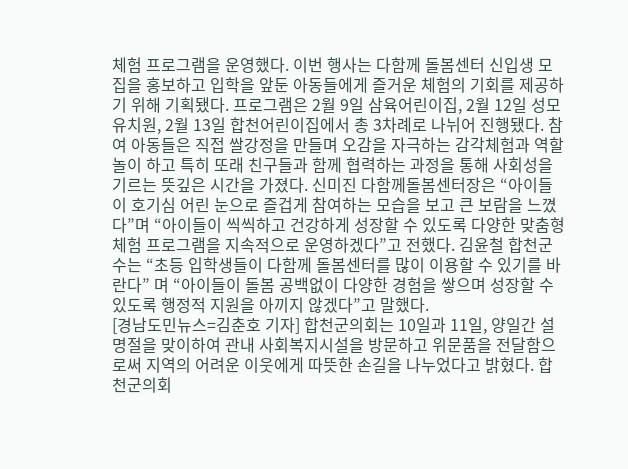체험 프로그램을 운영했다. 이번 행사는 다함께 돌봄센터 신입생 모집을 홍보하고 입학을 앞둔 아동들에게 즐거운 체험의 기회를 제공하기 위해 기획됐다. 프로그램은 2월 9일 삼육어린이집, 2월 12일 성모유치원, 2월 13일 합천어린이집에서 총 3차례로 나뉘어 진행됐다. 참여 아동들은 직접 쌀강정을 만들며 오감을 자극하는 감각체험과 역할놀이 하고 특히 또래 친구들과 함께 협력하는 과정을 통해 사회성을 기르는 뜻깊은 시간을 가졌다. 신미진 다함께돌봄센터장은 “아이들이 호기심 어린 눈으로 즐겁게 참여하는 모습을 보고 큰 보람을 느꼈다”며 “아이들이 씩씩하고 건강하게 성장할 수 있도록 다양한 맞춤형 체험 프로그램을 지속적으로 운영하겠다”고 전했다. 김윤철 합천군수는 “초등 입학생들이 다함께 돌봄센터를 많이 이용할 수 있기를 바란다” 며 “아이들이 돌봄 공백없이 다양한 경험을 쌓으며 성장할 수 있도록 행정적 지원을 아끼지 않겠다”고 말했다.
[경남도민뉴스=김춘호 기자] 합천군의회는 10일과 11일, 양일간 설 명절을 맞이하여 관내 사회복지시설을 방문하고 위문품을 전달함으로써 지역의 어려운 이웃에게 따뜻한 손길을 나누었다고 밝혔다. 합천군의회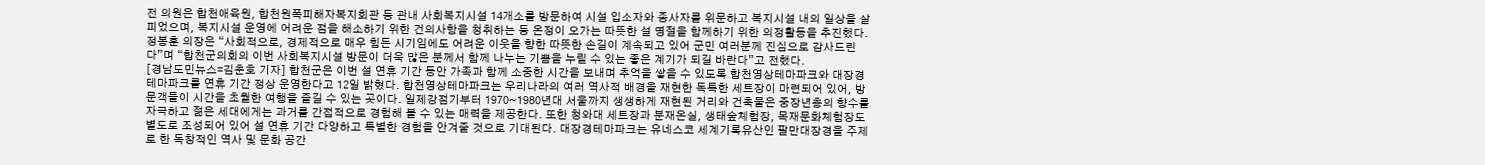전 의원은 합천애육원, 합천원폭피해자복지회관 등 관내 사회복지시설 14개소를 방문하여 시설 입소자와 종사자를 위문하고 복지시설 내의 일상을 살피었으며, 복지시설 운영에 어려운 점을 해소하기 위한 건의사항을 청취하는 등 온정이 오가는 따뜻한 설 명절을 함께하기 위한 의정활동을 추진했다. 정봉훈 의장은 “사회적으로, 경제적으로 매우 힘든 시기임에도 어려운 이웃을 향한 따뜻한 손길이 계속되고 있어 군민 여러분께 진심으로 감사드린다”며 “합천군의회의 이번 사회복지시설 방문이 더욱 많은 분께서 함께 나누는 기쁨을 누릴 수 있는 좋은 계기가 되길 바란다”고 전했다.
[경남도민뉴스=김춘호 기자] 합천군은 이번 설 연휴 기간 동안 가족과 함께 소중한 시간을 보내며 추억을 쌓을 수 있도록 합천영상테마파크와 대장경테마파크를 연휴 기간 정상 운영한다고 12일 밝혔다. 합천영상테마파크는 우리나라의 여러 역사적 배경을 재현한 독특한 세트장이 마련되어 있어, 방문객들이 시간을 초월한 여행을 즐길 수 있는 곳이다. 일제강점기부터 1970~1980년대 서울까지 생생하게 재현된 거리와 건축물은 중장년층의 향수를 자극하고 젊은 세대에게는 과거를 간접적으로 경험해 볼 수 있는 매력을 제공한다. 또한 청와대 세트장과 분재온실, 생태숲체험장, 목재문화체험장도 별도로 조성되어 있어 설 연휴 기간 다양하고 특별한 경험을 안겨줄 것으로 기대된다. 대장경테마파크는 유네스코 세계기록유산인 팔만대장경을 주제로 한 독창적인 역사 및 문화 공간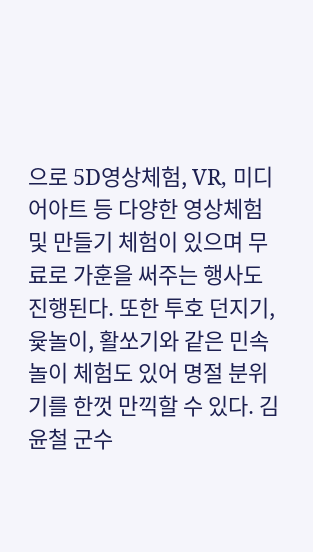으로 5D영상체험, VR, 미디어아트 등 다양한 영상체험 및 만들기 체험이 있으며 무료로 가훈을 써주는 행사도 진행된다. 또한 투호 던지기, 윷놀이, 활쏘기와 같은 민속놀이 체험도 있어 명절 분위기를 한껏 만끽할 수 있다. 김윤철 군수